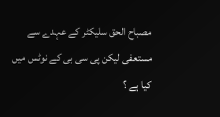مصباح الحق سلیکٹر کے عہدے سے مستعفی لیکن پی سی بی کے نوٹس میں کیا ہے ؟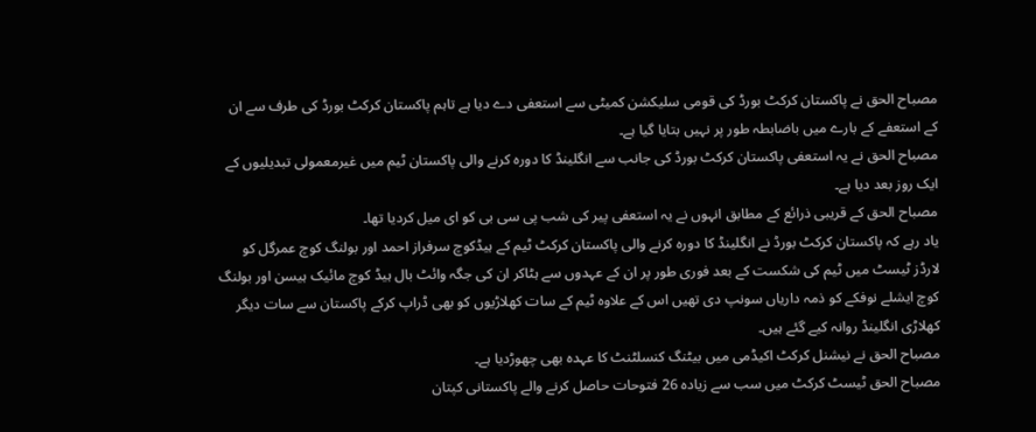مصباح الحق نے پاکستان کرکٹ بورڈ کی قومی سلیکشن کمیٹی سے استعفی دے دیا ہے تاہم پاکستان کرکٹ بورڈ کی طرف سے ان کے استعفے کے بارے میں باضابطہ طور پر نہیں بتایا گیا ہے۔
مصباح الحق نے یہ استعفی پاکستان کرکٹ بورڈ کی جانب سے انگلینڈ کا دورہ کرنے والی پاکستان ٹیم میں غیرمعمولی تبدیلیوں کے ایک روز بعد دیا ہے۔
مصباح الحق کے قریبی ذرائع کے مطابق انہوں نے یہ استعفی پیر کی شب پی سی بی کو ای میل کردیا تھا۔
یاد رہے کہ پاکستان کرکٹ بورڈ نے انگلینڈ کا دورہ کرنے والی پاکستان کرکٹ ٹیم کے ہیڈکوچ سرفراز احمد اور بولنگ کوچ عمرگل کو لارڈز ٹیسٹ میں ٹیم کی شکست کے بعد فوری طور پر ان کے عہدوں سے ہٹاکر ان کی جگہ وائٹ بال ہیڈ کوچ مائیک ہیسن اور بولنگ کوچ ایشلے نوفکے کو ذمہ داریاں سونپ دی تھیں اس کے علاوہ ٹیم کے سات کھلاڑیوں کو بھی ڈراپ کرکے پاکستان سے سات دیگر کھلاڑی انگلینڈ روانہ کیے گئے ہیں۔
مصباح الحق نے نیشنل کرکٹ اکیڈمی میں بیٹنگ کنسلٹنٹ کا عہدہ بھی چھوڑدیا ہے۔
مصباح الحق ٹیسٹ کرکٹ میں سب سے زیادہ 26 فتوحات حاصل کرنے والے پاکستانی کپتان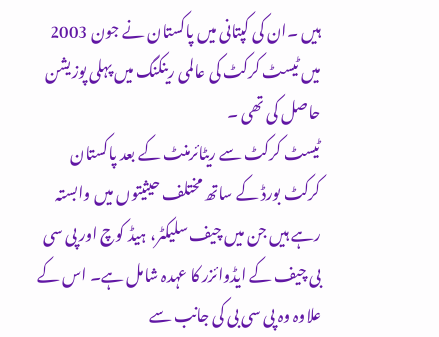ہیں ۔ان کی کپتانی میں پاکستان نے جون 2003 میں ٹیسٹ کرکٹ کی عالمی رینکنگ میں پہلی پوزیشن حاصل کی تھی ۔
ٹیسٹ کرکٹ سے ریٹائرمنٹ کے بعد پاکستان کرکٹ بورڈ کے ساتھ مختلف حیثیتوں میں وابستہ رہے ہیں جن میں چیف سلیکٹر، ہیڈ کوچ اور پی سی بی چیف کے ایڈوائزر کا عہدہ شامل ہے۔ اس کے علاوہ وہ پی سی بی کی جانب سے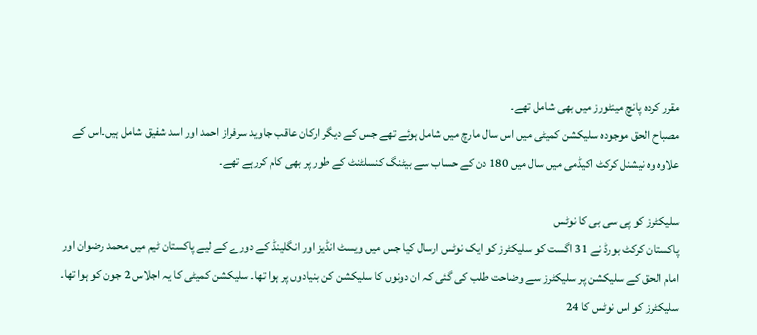مقرر کردہ پانچ مینٹورز میں بھی شامل تھے۔
مصباح الحق موجودہ سلیکشن کمیٹی میں اس سال مارچ میں شامل ہوئے تھے جس کے دیگر ارکان عاقب جاوید سرفراز احمد اور اسد شفیق شامل ہیں۔اس کے علاوہ وہ نیشنل کرکٹ اکیڈمی میں سال میں 180 دن کے حساب سے بیٹنگ کنسلٹنٹ کے طور پر بھی کام کررہے تھے۔

سلیکٹرز کو پی سی بی کا نوٹس
پاکستان کرکٹ بورڈ نے 31 اگست کو سلیکٹرز کو ایک نوٹس ارسال کیا جس میں ویسٹ انڈیز اور انگلینڈ کے دورے کے لیے پاکستان ٹیم میں محمد رضوان اور امام الحق کے سلیکشن پر سلیکٹرز سے وضاحت طلب کی گئی کہ ان دونوں کا سلیکشن کن بنیادوں پر ہوا تھا۔ سلیکشن کمیٹی کا یہ اجلاس 2 جون کو ہوا تھا۔
سلیکٹرز کو اس نوٹس کا 24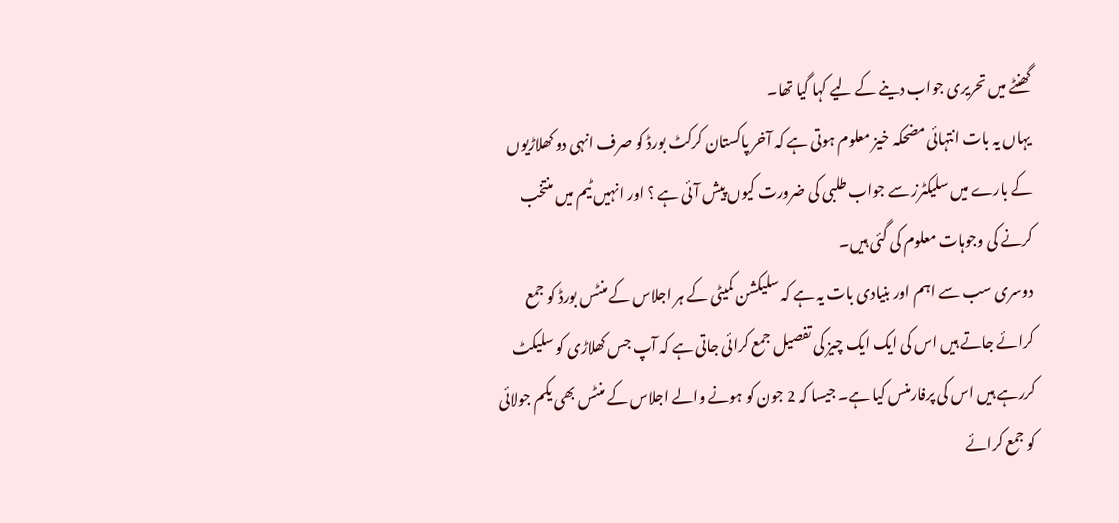گھنٹے میں تحریری جواب دینے کے لیے کہا گیا تھا۔
یہاں یہ بات انتہائی مضحکہ خیز معلوم ہوتی ہے کہ آخر پاکستان کرکٹ بورڈ کو صرف انہی دو کھلاڑیوں کے بارے میں سلیکٹرز سے جواب طلبی کی ضرورت کیوں پیش آئی ہے ؟ اور انہیں ٹیم میں منتخب کرنے کی وجوہات معلوم کی گئی ہیں۔
دوسری سب سے اہم اور بنیادی بات یہ ہے کہ سلیکشن کمیٹی کے ہر اجلاس کے منٹس بورڈ کو جمع کرائے جاتے ہیں اس کی ایک ایک چیز کی تفصیل جمع کرائی جاتی ہے کہ آپ جس کھلاڑی کو سلیکٹ کررہے ہیں اس کی پرفارمنس کیا ہے۔ جیسا کہ 2 جون کو ہونے والے اجلاس کے منٹس بھی یکم جولائی کو جمع کرائے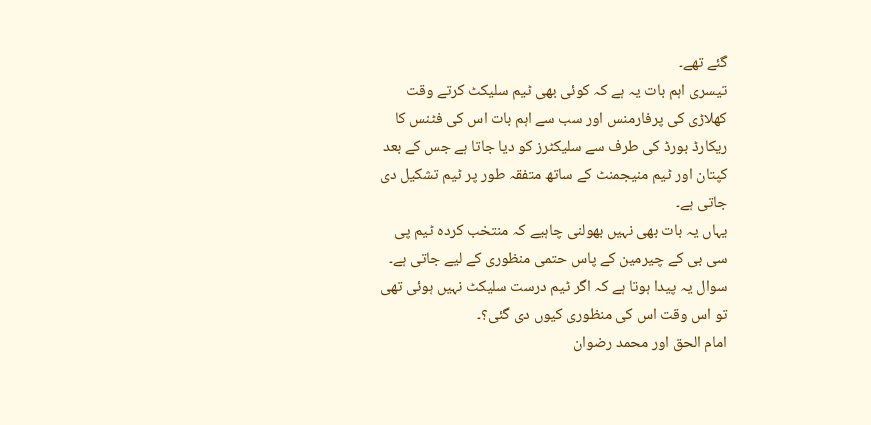گئے تھے۔
تیسری اہم بات یہ ہے کہ کوئی بھی ٹیم سلیکٹ کرتے وقت کھلاڑی کی پرفارمنس اور سب سے اہم بات اس کی فٹنس کا ریکارڈ بورڈ کی طرف سے سلیکٹرز کو دیا جاتا ہے جس کے بعد کپتان اور ٹیم منیجمنٹ کے ساتھ متفقہ طور پر ٹیم تشکیل دی جاتی ہے۔
یہاں یہ بات بھی نہیں بھولنی چاہیے کہ منتخب کردہ ٹیم پی سی بی کے چیرمین کے پاس حتمی منظوری کے لیے جاتی ہے۔
سوال یہ پیدا ہوتا ہے کہ اگر ٹیم درست سلیکٹ نہیں ہوئی تھی تو اس وقت اس کی منظوری کیوں دی گئی؟۔
امام الحق اور محمد رضوان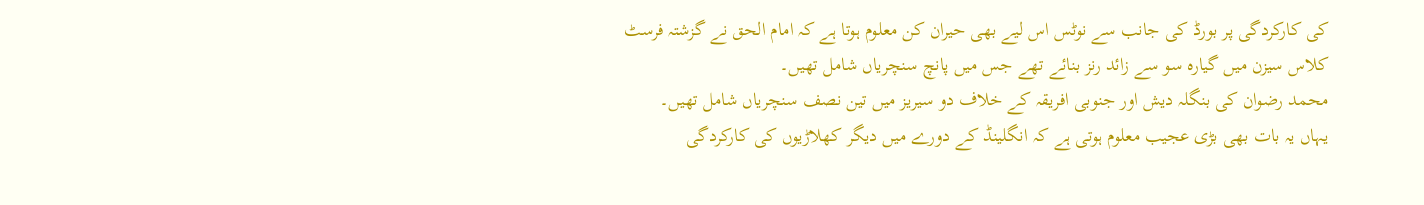کی کارکردگی پر بورڈ کی جانب سے نوٹس اس لیے بھی حیران کن معلوم ہوتا ہے کہ امام الحق نے گزشتہ فرسٹ کلاس سیزن میں گیارہ سو سے زائد رنز بنائے تھے جس میں پانچ سنچریاں شامل تھیں۔
محمد رضوان کی بنگلہ دیش اور جنوبی افریقہ کے خلاف دو سیریز میں تین نصف سنچریاں شامل تھیں۔
یہاں یہ بات بھی بڑی عجیب معلوم ہوتی ہے کہ انگلینڈ کے دورے میں دیگر کھلاڑیوں کی کارکردگی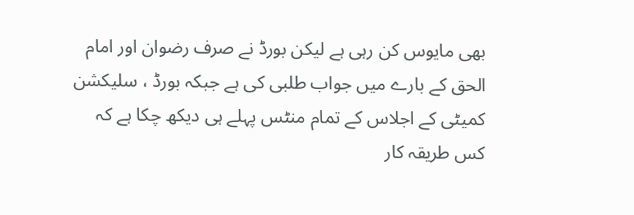بھی مایوس کن رہی ہے لیکن بورڈ نے صرف رضوان اور امام الحق کے بارے میں جواب طلبی کی ہے جبکہ بورڈ ، سلیکشن کمیٹی کے اجلاس کے تمام منٹس پہلے ہی دیکھ چکا ہے کہ کس طریقہ کار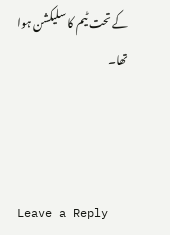کے تحت ٹیم کا سلیکشن ہوا تھا۔



Leave a Reply